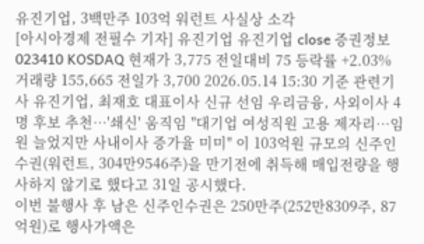유진기업, 3백만주 103억 워런트 사실상 소각
[아시아경제 전필수 기자] 유진기업 유진기업 close 증권정보 023410 KOSDAQ 현재가 3,775 전일대비 75 등락률 +2.03% 거래량 155,665 전일가 3,700 2026.05.14 15:30 기준 관련기사 유진기업, 최재호 대표이사 신규 선임 우리금융, 사외이사 4명 후보 추천…'쇄신' 움직임 "대기업 여성직원 고용 제자리…임원 늘었지만 사내이사 증가율 미미" 이 103억원 규모의 신주인수권(워런트, 304만9546주)을 만기전에 취득해 매입전량을 행사하지 않기로 했다고 31일 공시했다.
이번 불행사 후 남은 신주인수권은 250만주(252만8309주, 87억원)로 행사가액은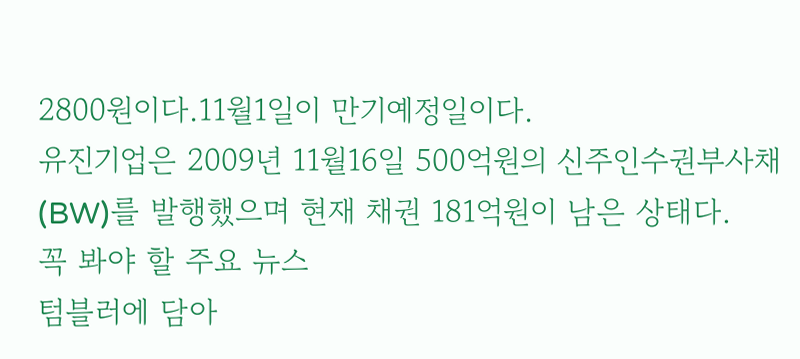2800원이다.11월1일이 만기예정일이다.
유진기업은 2009년 11월16일 500억원의 신주인수권부사채(BW)를 발행했으며 현재 채권 181억원이 남은 상태다.
꼭 봐야 할 주요 뉴스
텀블러에 담아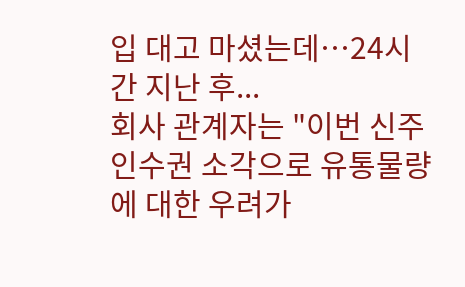입 대고 마셨는데…24시간 지난 후...
회사 관계자는 "이번 신주인수권 소각으로 유통물량에 대한 우려가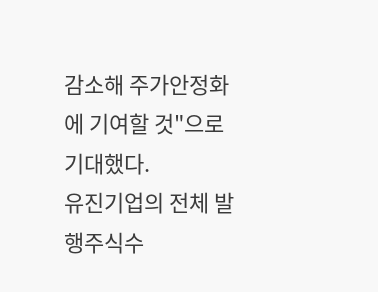감소해 주가안정화에 기여할 것"으로 기대했다.
유진기업의 전체 발행주식수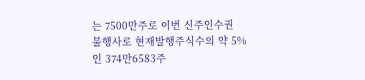는 7500만주로 이번 신주인수권 불행사로 현재발행주식수의 약 5%인 374만6583주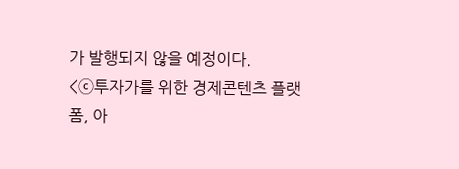가 발행되지 않을 예정이다.
<ⓒ투자가를 위한 경제콘텐츠 플랫폼, 아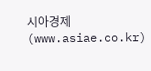시아경제(www.asiae.co.kr)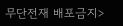무단전재 배포금지>